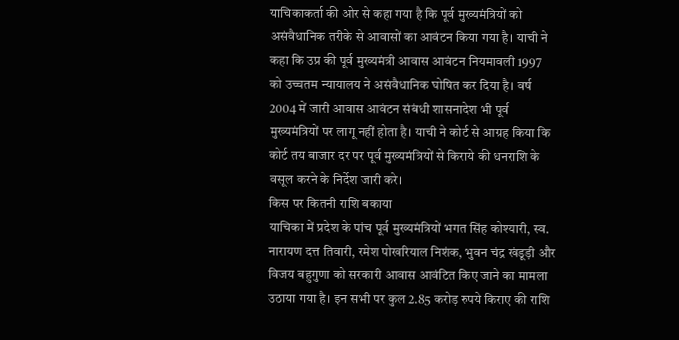याचिकाकर्ता की ओर से कहा गया है कि पूर्व मुख्यमंत्रियों को असंवैधानिक तरीके से आवासों का आवंटन किया गया है। याची ने कहा कि उप्र की पूर्व मुख्यमंत्री आवास आवंटन नियमावली 1997 को उच्चतम न्यायालय ने असंवैधानिक घोषित कर दिया है। वर्ष 2004 में जारी आवास आवंटन संबंधी शासनादेश भी पूर्व मुख्यमंत्रियों पर लागू नहीं होता है। याची ने कोर्ट से आग्रह किया कि कोर्ट तय बाजार दर पर पूर्व मुख्यमंत्रियों से किराये की धनराशि के वसूल करने के निर्देश जारी करे।
किस पर कितनी राशि बकाया
याचिका में प्रदेश के पांच पूर्व मुख्यमंत्रियों भगत सिंह कोश्यारी, स्व. नारायण दत्त तिवारी, रमेश पोखरियाल निशंक, भुवन चंद्र खंडूड़ी और विजय बहुगुणा को सरकारी आवास आवंटित किए जाने का मामला उठाया गया है। इन सभी पर कुल 2.85 करोड़ रुपये किराए की राशि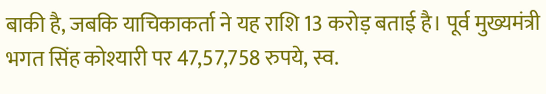बाकी है, जबकि याचिकाकर्ता ने यह राशि 13 करोड़ बताई है। पूर्व मुख्यमंत्री भगत सिंह कोश्यारी पर 47,57,758 रुपये, स्व.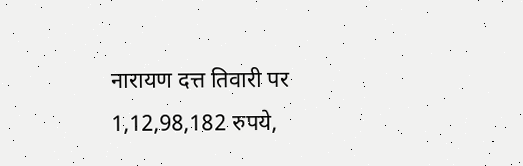नारायण दत्त तिवारी पर 1,12,98,182 रुपये,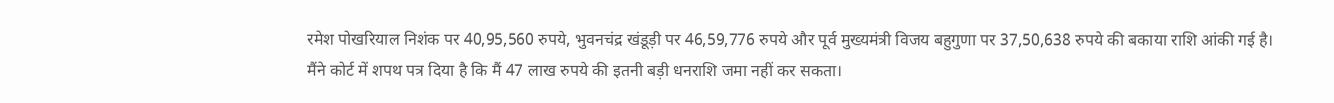रमेश पोखरियाल निशंक पर 40,95,560 रुपये, भुवनचंद्र खंडूड़ी पर 46,59,776 रुपये और पूर्व मुख्यमंत्री विजय बहुगुणा पर 37,50,638 रुपये की बकाया राशि आंकी गई है।
मैंने कोर्ट में शपथ पत्र दिया है कि मैं 47 लाख रुपये की इतनी बड़ी धनराशि जमा नहीं कर सकता।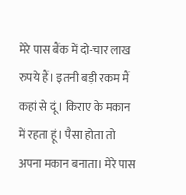मेरे पास बैंक में दो-चार लाख रुपये हैं। इतनी बड़ी रकम मैं कहां से दूं। किराए के मकान में रहता हूं। पैसा होता तो अपना मकान बनाता। मेरे पास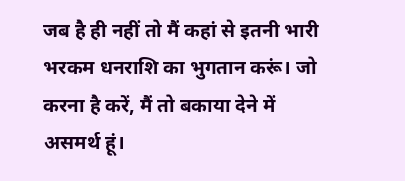जब है ही नहीं तो मैं कहां से इतनी भारी भरकम धनराशि का भुगतान करूं। जो करना है करें, मैं तो बकाया देने में असमर्थ हूं।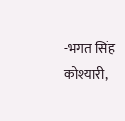-भगत सिंह कोश्यारी,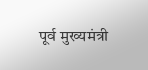पूर्व मुख्यमंत्री